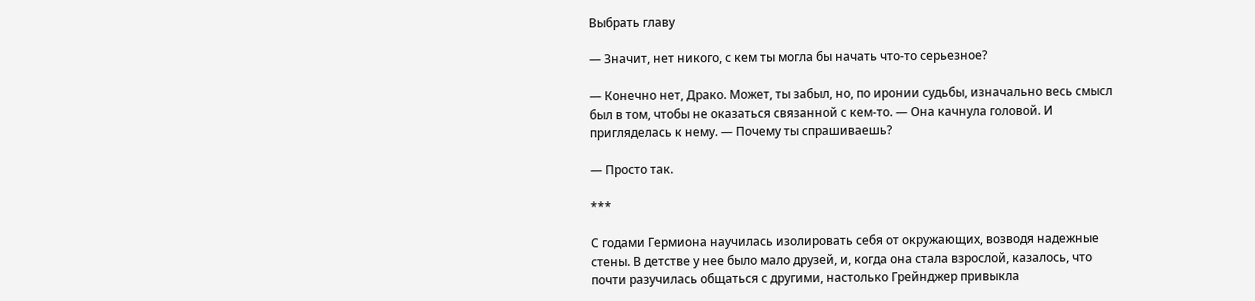Выбрать главу

— Значит, нет никого, с кем ты могла бы начать что-то серьезное?

— Конечно нет, Драко. Может, ты забыл, но, по иронии судьбы, изначально весь смысл был в том, чтобы не оказаться связанной с кем-то. — Она качнула головой. И пригляделась к нему. — Почему ты спрашиваешь?

— Просто так.

***

С годами Гермиона научилась изолировать себя от окружающих, возводя надежные стены. В детстве у нее было мало друзей, и, когда она стала взрослой, казалось, что почти разучилась общаться с другими, настолько Грейнджер привыкла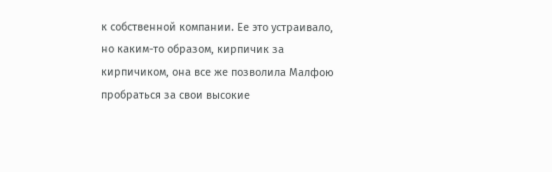к собственной компании. Ее это устраивало, но каким-то образом, кирпичик за кирпичиком, она все же позволила Малфою пробраться за свои высокие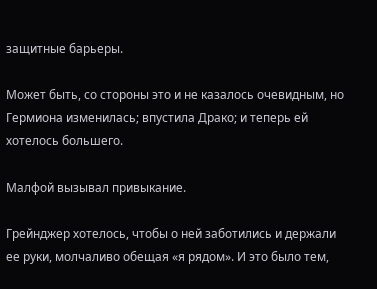защитные барьеры.

Может быть, со стороны это и не казалось очевидным, но Гермиона изменилась; впустила Драко; и теперь ей хотелось большего.

Малфой вызывал привыкание.

Грейнджер хотелось, чтобы о ней заботились и держали ее руки, молчаливо обещая «я рядом». И это было тем,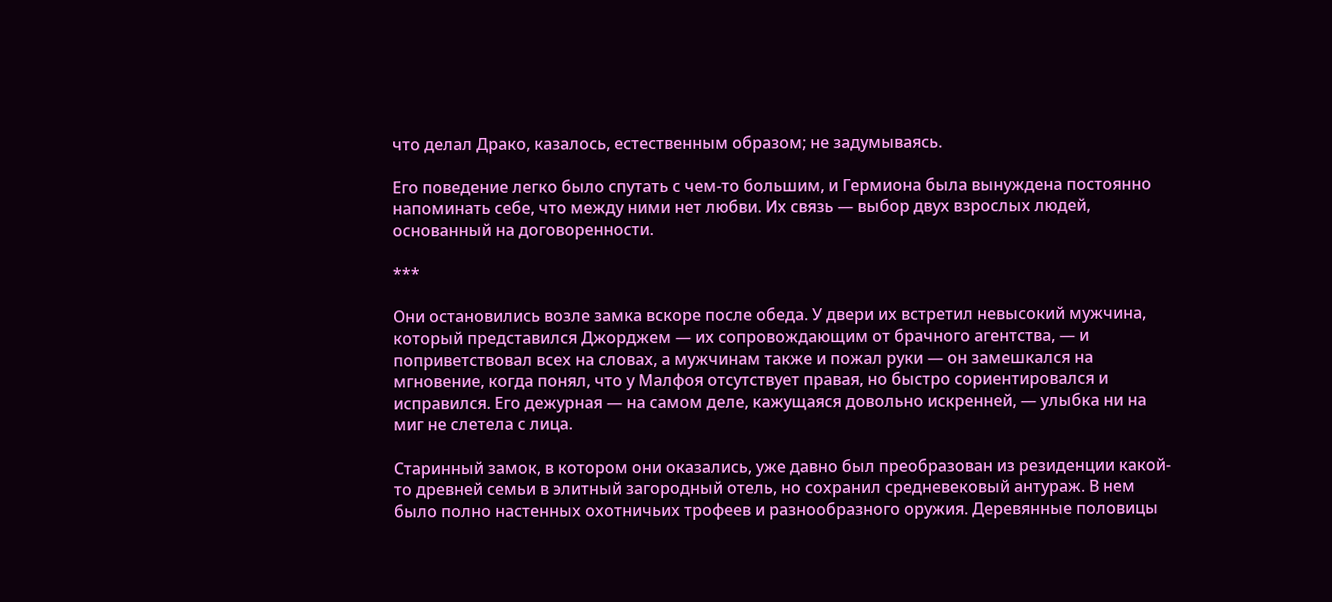что делал Драко, казалось, естественным образом; не задумываясь.

Его поведение легко было спутать с чем-то большим, и Гермиона была вынуждена постоянно напоминать себе, что между ними нет любви. Их связь — выбор двух взрослых людей, основанный на договоренности.

***

Они остановились возле замка вскоре после обеда. У двери их встретил невысокий мужчина, который представился Джорджем — их сопровождающим от брачного агентства, — и поприветствовал всех на словах, а мужчинам также и пожал руки — он замешкался на мгновение, когда понял, что у Малфоя отсутствует правая, но быстро сориентировался и исправился. Его дежурная — на самом деле, кажущаяся довольно искренней, — улыбка ни на миг не слетела с лица.

Старинный замок, в котором они оказались, уже давно был преобразован из резиденции какой-то древней семьи в элитный загородный отель, но сохранил средневековый антураж. В нем было полно настенных охотничьих трофеев и разнообразного оружия. Деревянные половицы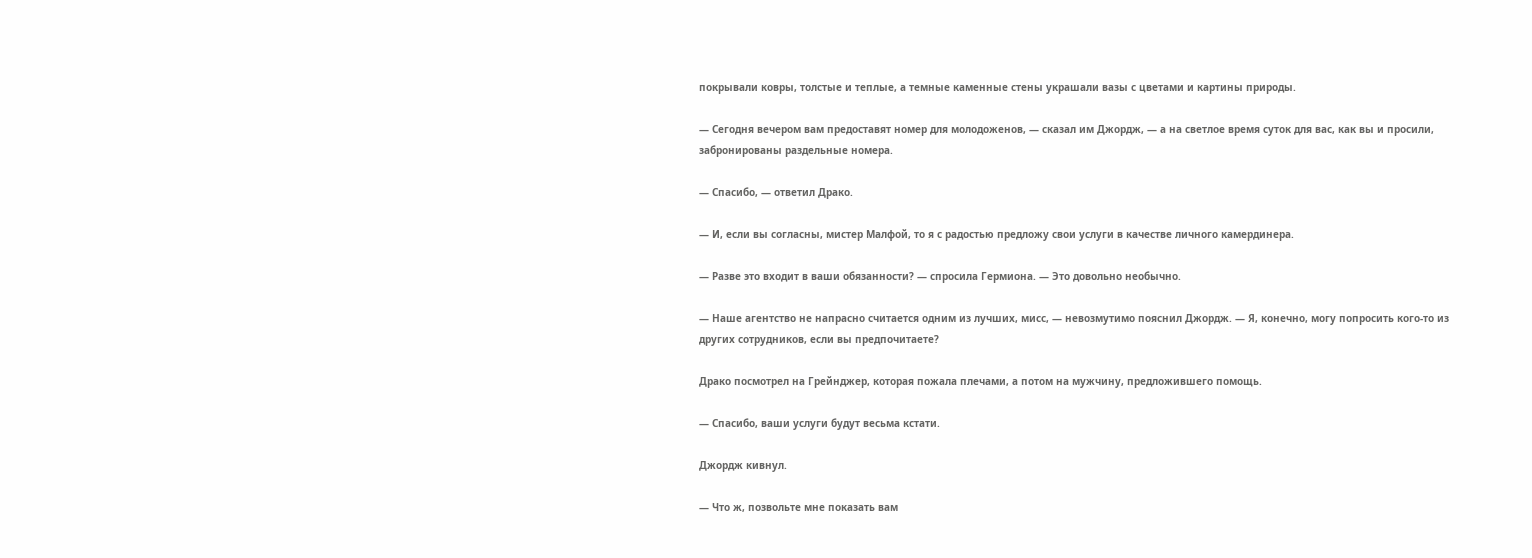покрывали ковры, толстые и теплые, а темные каменные стены украшали вазы с цветами и картины природы.

— Сегодня вечером вам предоставят номер для молодоженов, — сказал им Джордж, — а на светлое время суток для вас, как вы и просили, забронированы раздельные номера.

— Спасибо, — ответил Драко.

— И, если вы согласны, мистер Малфой, то я с радостью предложу свои услуги в качестве личного камердинера.

— Разве это входит в ваши обязанности? — спросила Гермиона. — Это довольно необычно.

— Наше агентство не напрасно считается одним из лучших, мисс, — невозмутимо пояснил Джордж. — Я, конечно, могу попросить кого-то из других сотрудников, если вы предпочитаете?

Драко посмотрел на Грейнджер, которая пожала плечами, а потом на мужчину, предложившего помощь.

— Спасибо, ваши услуги будут весьма кстати.

Джордж кивнул.

— Что ж, позвольте мне показать вам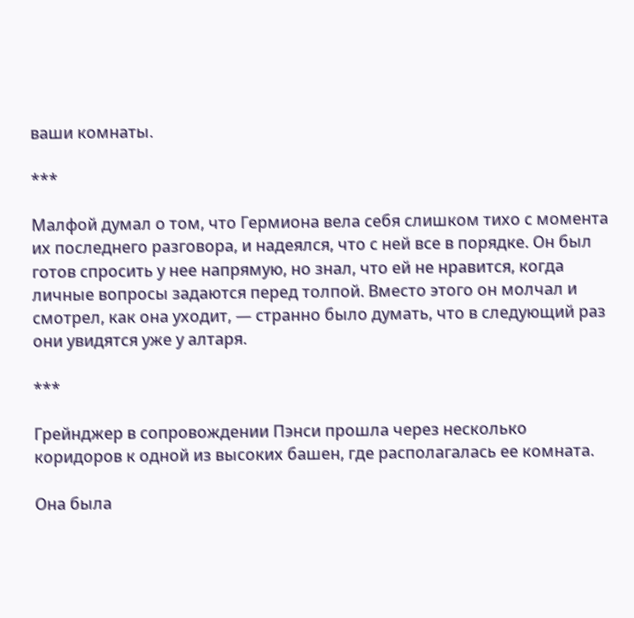ваши комнаты.

***

Малфой думал о том, что Гермиона вела себя слишком тихо с момента их последнего разговора, и надеялся, что с ней все в порядке. Он был готов спросить у нее напрямую, но знал, что ей не нравится, когда личные вопросы задаются перед толпой. Вместо этого он молчал и смотрел, как она уходит, — странно было думать, что в следующий раз они увидятся уже у алтаря.

***

Грейнджер в сопровождении Пэнси прошла через несколько коридоров к одной из высоких башен, где располагалась ее комната.

Она была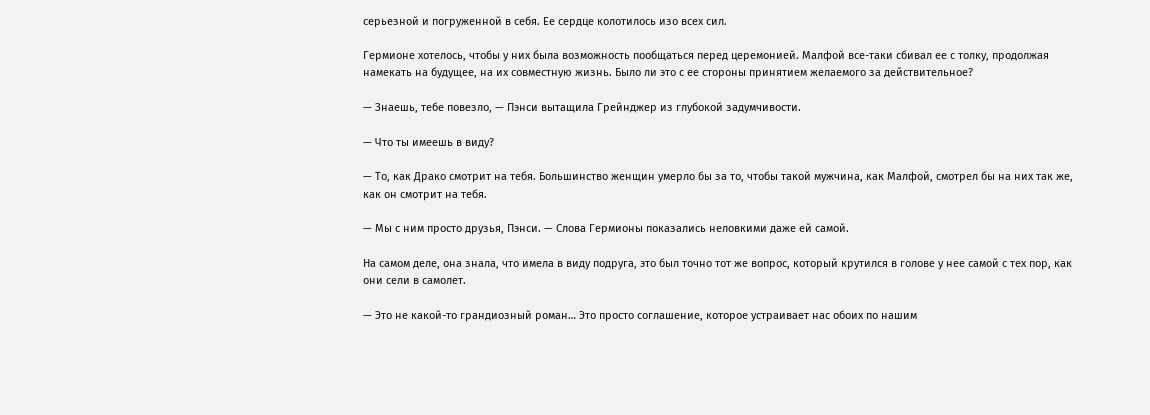серьезной и погруженной в себя. Ее сердце колотилось изо всех сил.

Гермионе хотелось, чтобы у них была возможность пообщаться перед церемонией. Малфой все-таки сбивал ее с толку, продолжая намекать на будущее, на их совместную жизнь. Было ли это с ее стороны принятием желаемого за действительное?

— Знаешь, тебе повезло, — Пэнси вытащила Грейнджер из глубокой задумчивости.

— Что ты имеешь в виду?

— То, как Драко смотрит на тебя. Большинство женщин умерло бы за то, чтобы такой мужчина, как Малфой, смотрел бы на них так же, как он смотрит на тебя.

— Мы с ним просто друзья, Пэнси. — Слова Гермионы показались неловкими даже ей самой.

На самом деле, она знала, что имела в виду подруга, это был точно тот же вопрос, который крутился в голове у нее самой с тех пор, как они сели в самолет.

— Это не какой-то грандиозный роман… Это просто соглашение, которое устраивает нас обоих по нашим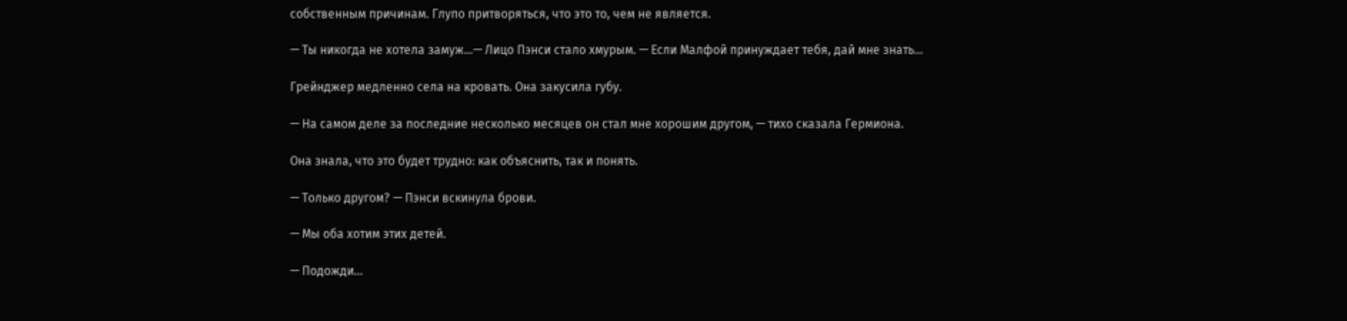собственным причинам. Глупо притворяться, что это то, чем не является.

— Ты никогда не хотела замуж…— Лицо Пэнси стало хмурым. — Если Малфой принуждает тебя, дай мне знать…

Грейнджер медленно села на кровать. Она закусила губу.

— На самом деле за последние несколько месяцев он стал мне хорошим другом, — тихо сказала Гермиона.

Она знала, что это будет трудно: как объяснить, так и понять.

— Только другом? — Пэнси вскинула брови.

— Мы оба хотим этих детей.

— Подожди…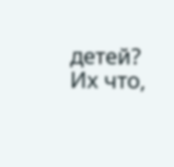детей? Их что,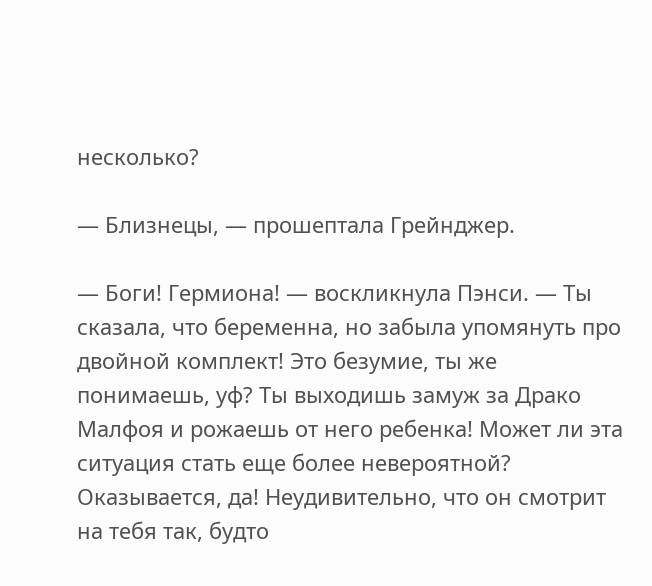несколько?

— Близнецы, — прошептала Грейнджер.

— Боги! Гермиона! — воскликнула Пэнси. — Ты сказала, что беременна, но забыла упомянуть про двойной комплект! Это безумие, ты же понимаешь, уф? Ты выходишь замуж за Драко Малфоя и рожаешь от него ребенка! Может ли эта ситуация стать еще более невероятной? Оказывается, да! Неудивительно, что он смотрит на тебя так, будто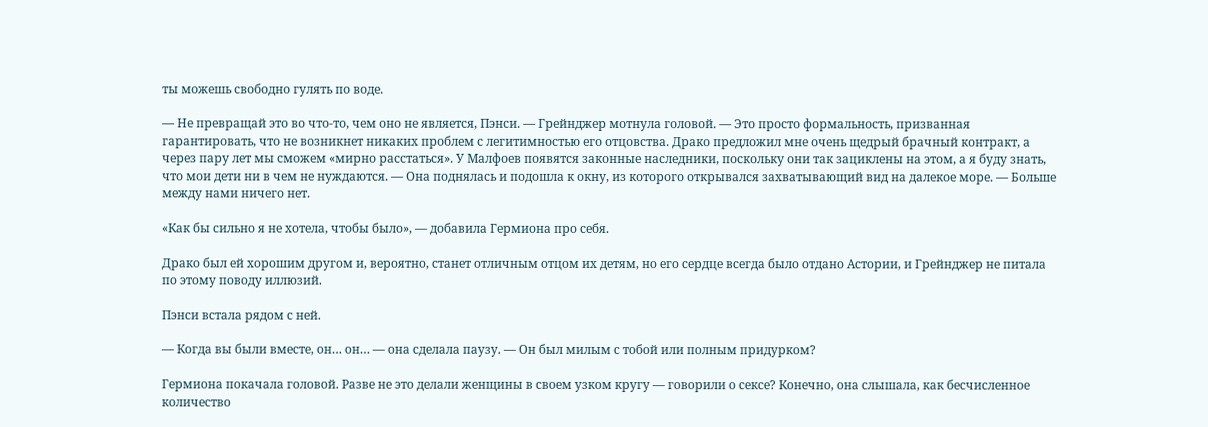ты можешь свободно гулять по воде.

— Не превращай это во что-то, чем оно не является, Пэнси. — Грейнджер мотнула головой. — Это просто формальность, призванная гарантировать, что не возникнет никаких проблем с легитимностью его отцовства. Драко предложил мне очень щедрый брачный контракт, а через пару лет мы сможем «мирно расстаться». У Малфоев появятся законные наследники, поскольку они так зациклены на этом, а я буду знать, что мои дети ни в чем не нуждаются. — Она поднялась и подошла к окну, из которого открывался захватывающий вид на далекое море. — Больше между нами ничего нет.

«Как бы сильно я не хотела, чтобы было», — добавила Гермиона про себя.

Драко был ей хорошим другом и, вероятно, станет отличным отцом их детям, но его сердце всегда было отдано Астории, и Грейнджер не питала по этому поводу иллюзий.

Пэнси встала рядом с ней.

— Когда вы были вместе, он… он… — она сделала паузу. — Он был милым с тобой или полным придурком?

Гермиона покачала головой. Разве не это делали женщины в своем узком кругу — говорили о сексе? Конечно, она слышала, как бесчисленное количество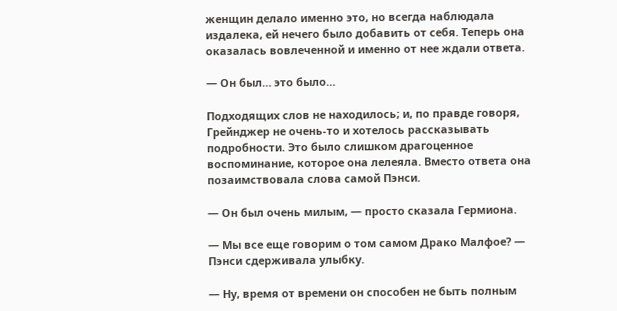женщин делало именно это, но всегда наблюдала издалека, ей нечего было добавить от себя. Теперь она оказалась вовлеченной и именно от нее ждали ответа.

— Он был… это было…

Подходящих слов не находилось; и, по правде говоря, Грейнджер не очень-то и хотелось рассказывать подробности. Это было слишком драгоценное воспоминание, которое она лелеяла. Вместо ответа она позаимствовала слова самой Пэнси.

— Он был очень милым, — просто сказала Гермиона.

— Мы все еще говорим о том самом Драко Малфое? — Пэнси сдерживала улыбку.

— Ну, время от времени он способен не быть полным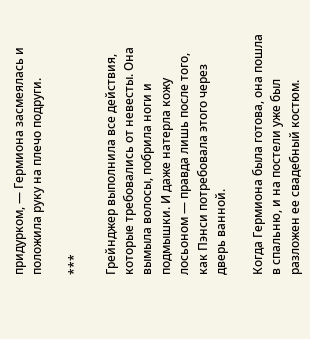придурком, — Гермиона засмеялась и положила руку на плечо подруги.

***

Грейнджер выполнила все действия, которые требовались от невесты. Она вымыла волосы, побрила ноги и подмышки. И даже натерла кожу лосьоном — правда лишь после того, как Пэнси потребовала этого через дверь ванной.

Когда Гермиона была готова, она пошла в спальню, и на постели уже был разложен ее свадебный костюм.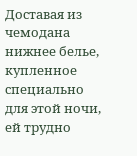Доставая из чемодана нижнее белье, купленное специально для этой ночи, ей трудно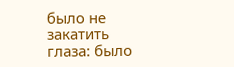было не закатить глаза: было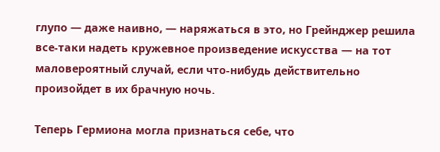глупо — даже наивно, — наряжаться в это, но Грейнджер решила все-таки надеть кружевное произведение искусства — на тот маловероятный случай, если что-нибудь действительно произойдет в их брачную ночь.

Теперь Гермиона могла признаться себе, что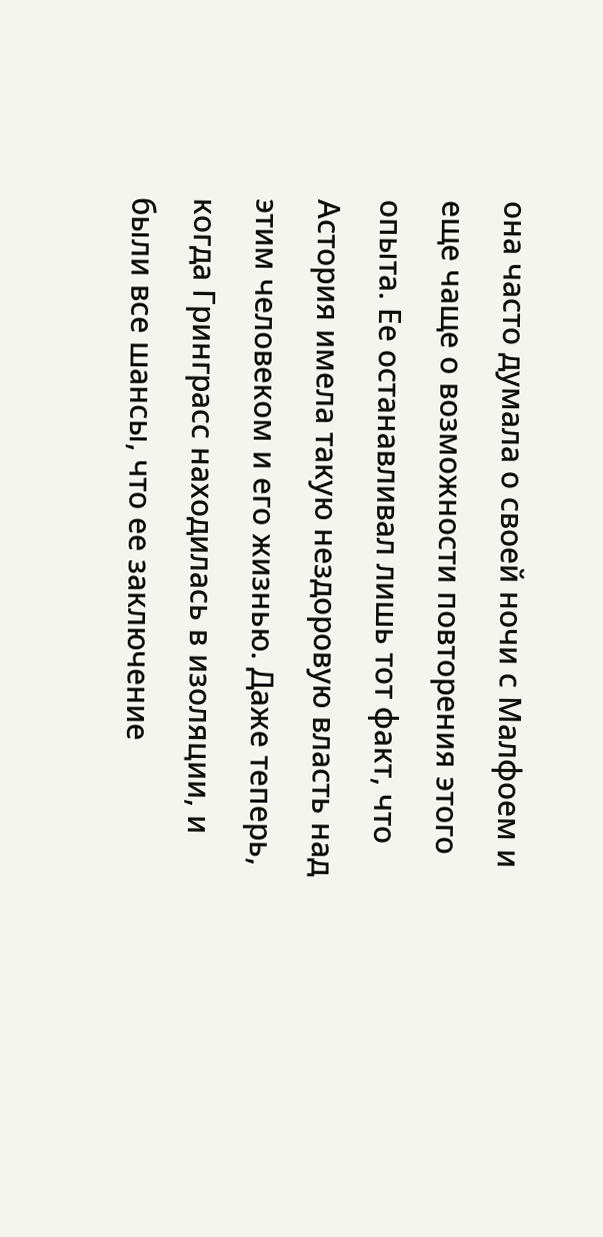она часто думала о своей ночи с Малфоем и еще чаще о возможности повторения этого опыта. Ее останавливал лишь тот факт, что Астория имела такую нездоровую власть над этим человеком и его жизнью. Даже теперь, когда Гринграсс находилась в изоляции, и были все шансы, что ее заключение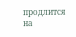продлится на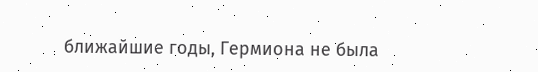ближайшие годы, Гермиона не была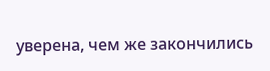уверена, чем же закончились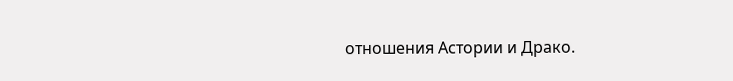отношения Астории и Драко.